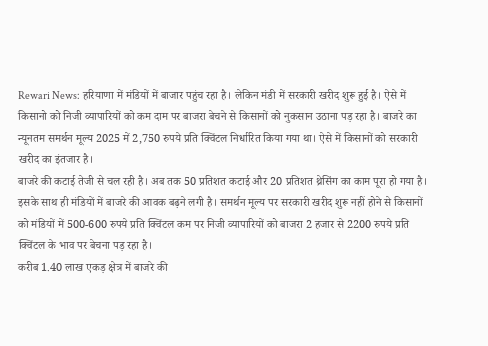Rewari News: हरियाणा में मंडियों में बाजार पहुंच रहा है। लेकिन मंडी में सरकारी खरीद शुरू हुई है। ऐसे में किसानो को निजी व्यापारियों को कम दाम पर बाजरा बेचने से किसानों को नुकसान उठाना पड़ रहा है। बाजरे का न्यूनतम समर्थन मूल्य 2025 में 2,750 रुपये प्रति क्विंटल निर्धारित किया गया था। ऐसे में किसानों को सरकारी खरीद का इंतजार है।
बाजरे की कटाई तेजी से चल रही है। अब तक 50 प्रतिशत कटाई और 20 प्रतिशत थ्रेसिंग का काम पूरा हो गया है। इसके साथ ही मंडियों में बाजरे की आवक बढ़ने लगी है। समर्थन मूल्य पर सरकारी खरीद शुरू नहीं होने से किसानों को मंडियों में 500-600 रुपये प्रति क्विंटल कम पर निजी व्यापारियों को बाजरा 2 हजार से 2200 रुपये प्रति क्विंटल के भाव पर बेचना पड़ रहा है।
करीब 1.40 लाख एकड़ क्षेत्र में बाजरे की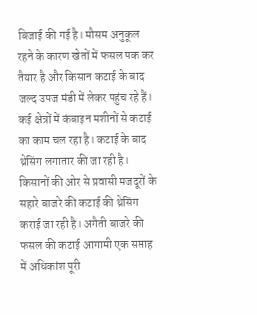बिजाई की गई है। मौसम अनुकूल रहने के कारण खेतों में फसल पक कर तैयार है और किसान कटाई के बाद जल्द उपज मंडी में लेकर पहुंच रहे हैं। कई क्षेत्रों में कंबाइन मशीनों से कटाई का काम चल रहा है। कटाई के बाद थ्रेसिंग लगातार की जा रही है। किसानों की ओर से प्रवासी मजदूरों के सहारे बाजरे की कटाई की थ्रेसिंग कराई जा रही है। अगैती बाजरे की फसल की कटाई आगामी एक सप्ताह में अधिकांश पूरी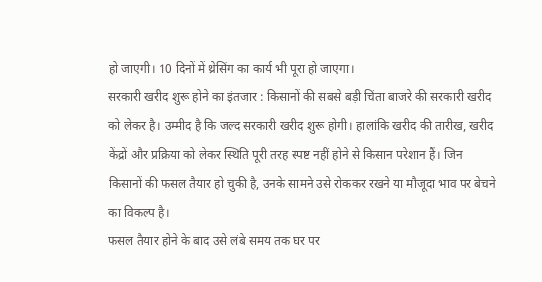हो जाएगी। 10 दिनों में थ्रेसिंग का कार्य भी पूरा हो जाएगा।
सरकारी खरीद शुरू होने का इंतजार : किसानों की सबसे बड़ी चिंता बाजरे की सरकारी खरीद को लेकर है। उम्मीद है कि जल्द सरकारी खरीद शुरू होगी। हालांकि खरीद की तारीख, खरीद केंद्रों और प्रक्रिया को लेकर स्थिति पूरी तरह स्पष्ट नहीं होने से किसान परेशान हैं। जिन किसानों की फसल तैयार हो चुकी है, उनके सामने उसे रोककर रखने या मौजूदा भाव पर बेचने का विकल्प है।
फसल तैयार होने के बाद उसे लंबे समय तक घर पर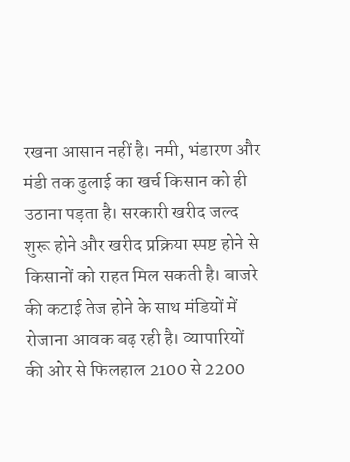रखना आसान नहीं है। नमी, भंडारण और मंडी तक ढुलाई का खर्च किसान को ही उठाना पड़ता है। सरकारी खरीद जल्द शुरू होने और खरीद प्रक्रिया स्पष्ट होने से किसानों को राहत मिल सकती है। बाजरे की कटाई तेज होने के साथ मंडियों में रोजाना आवक बढ़ रही है। व्यापारियों की ओर से फिलहाल 2100 से 2200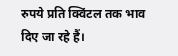रुपये प्रति क्विंटल तक भाव दिए जा रहे हैं।